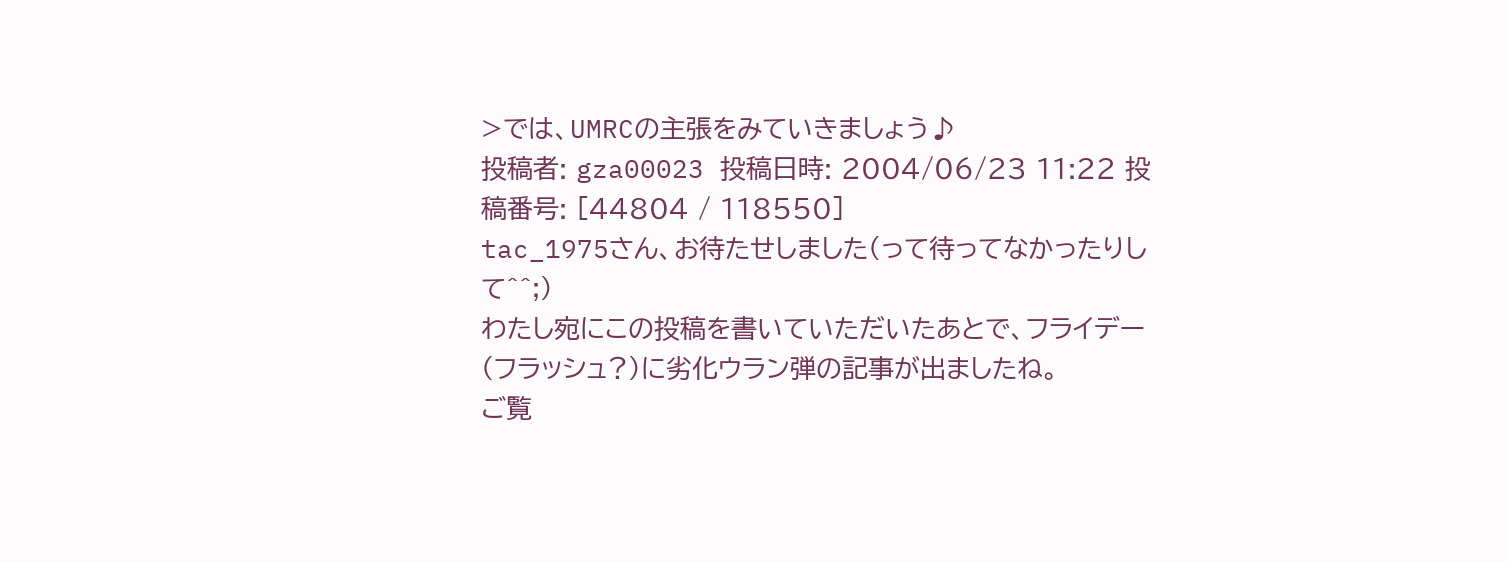>では、UMRCの主張をみていきましょう♪
投稿者: gza00023 投稿日時: 2004/06/23 11:22 投稿番号: [44804 / 118550]
tac_1975さん、お待たせしました(って待ってなかったりして^^;)
わたし宛にこの投稿を書いていただいたあとで、フライデー(フラッシュ?)に劣化ウラン弾の記事が出ましたね。
ご覧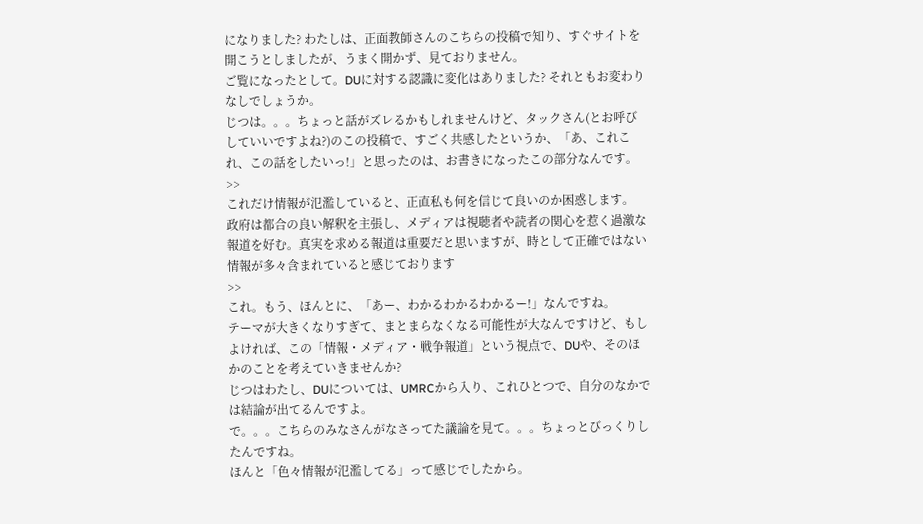になりました? わたしは、正面教師さんのこちらの投稿で知り、すぐサイトを開こうとしましたが、うまく開かず、見ておりません。
ご覧になったとして。DUに対する認識に変化はありました? それともお変わりなしでしょうか。
じつは。。。ちょっと話がズレるかもしれませんけど、タックさん(とお呼びしていいですよね?)のこの投稿で、すごく共感したというか、「あ、これこれ、この話をしたいっ!」と思ったのは、お書きになったこの部分なんです。
>>
これだけ情報が氾濫していると、正直私も何を信じて良いのか困惑します。
政府は都合の良い解釈を主張し、メディアは視聴者や読者の関心を惹く過激な報道を好む。真実を求める報道は重要だと思いますが、時として正確ではない情報が多々含まれていると感じております
>>
これ。もう、ほんとに、「あー、わかるわかるわかるー!」なんですね。
テーマが大きくなりすぎて、まとまらなくなる可能性が大なんですけど、もしよければ、この「情報・メディア・戦争報道」という視点で、DUや、そのほかのことを考えていきませんか?
じつはわたし、DUについては、UMRCから入り、これひとつで、自分のなかでは結論が出てるんですよ。
で。。。こちらのみなさんがなさってた議論を見て。。。ちょっとびっくりしたんですね。
ほんと「色々情報が氾濫してる」って感じでしたから。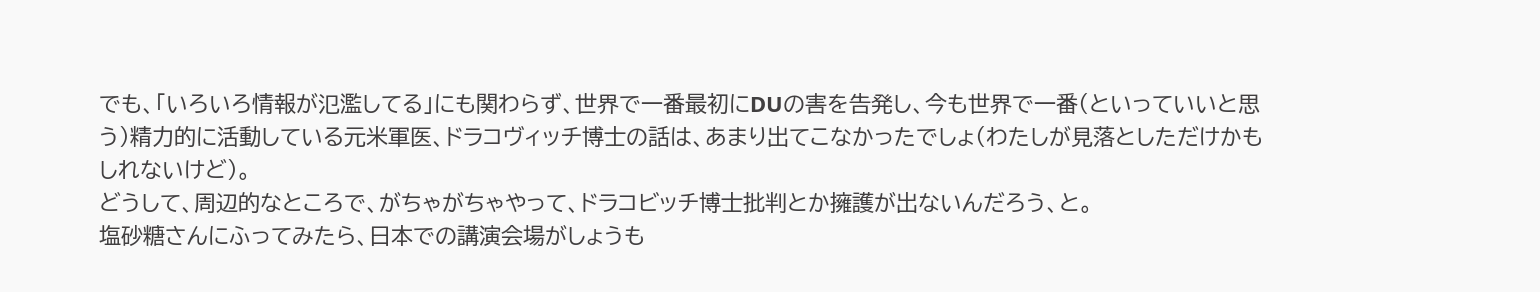でも、「いろいろ情報が氾濫してる」にも関わらず、世界で一番最初にDUの害を告発し、今も世界で一番(といっていいと思う)精力的に活動している元米軍医、ドラコヴィッチ博士の話は、あまり出てこなかったでしょ(わたしが見落としただけかもしれないけど)。
どうして、周辺的なところで、がちゃがちゃやって、ドラコビッチ博士批判とか擁護が出ないんだろう、と。
塩砂糖さんにふってみたら、日本での講演会場がしょうも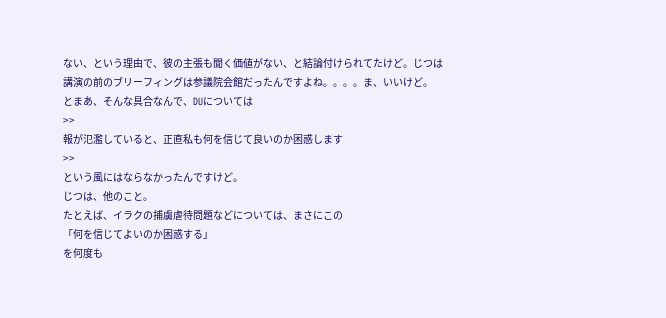ない、という理由で、彼の主張も聞く価値がない、と結論付けられてたけど。じつは講演の前のブリーフィングは参議院会館だったんですよね。。。。ま、いいけど。
とまあ、そんな具合なんで、DUについては
>>
報が氾濫していると、正直私も何を信じて良いのか困惑します
>>
という風にはならなかったんですけど。
じつは、他のこと。
たとえば、イラクの捕虜虐待問題などについては、まさにこの
「何を信じてよいのか困惑する」
を何度も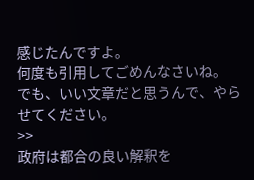感じたんですよ。
何度も引用してごめんなさいね。
でも、いい文章だと思うんで、やらせてください。
>>
政府は都合の良い解釈を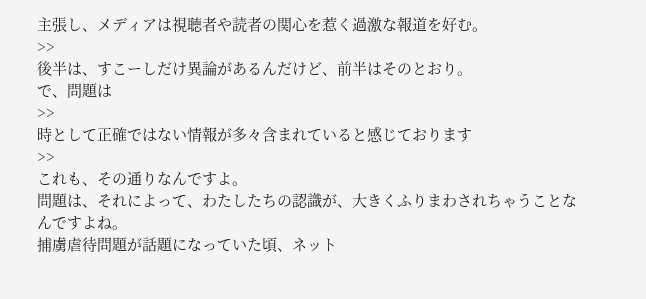主張し、メディアは視聴者や読者の関心を惹く過激な報道を好む。
>>
後半は、すこーしだけ異論があるんだけど、前半はそのとおり。
で、問題は
>>
時として正確ではない情報が多々含まれていると感じております
>>
これも、その通りなんですよ。
問題は、それによって、わたしたちの認識が、大きくふりまわされちゃうことなんですよね。
捕虜虐待問題が話題になっていた頃、ネット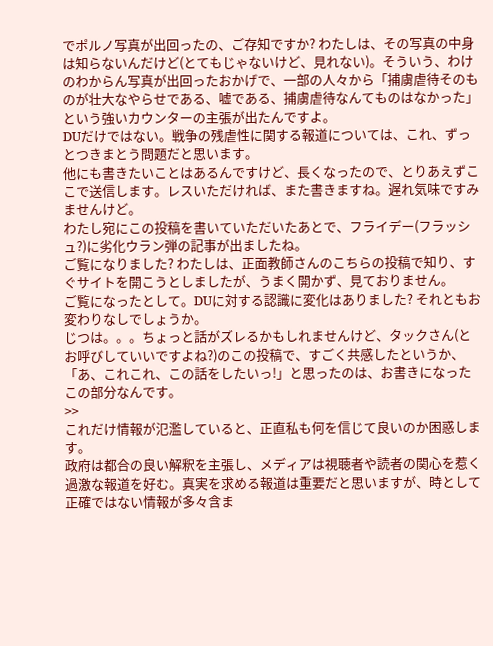でポルノ写真が出回ったの、ご存知ですか? わたしは、その写真の中身は知らないんだけど(とてもじゃないけど、見れない)。そういう、わけのわからん写真が出回ったおかげで、一部の人々から「捕虜虐待そのものが壮大なやらせである、嘘である、捕虜虐待なんてものはなかった」という強いカウンターの主張が出たんですよ。
DUだけではない。戦争の残虐性に関する報道については、これ、ずっとつきまとう問題だと思います。
他にも書きたいことはあるんですけど、長くなったので、とりあえずここで送信します。レスいただければ、また書きますね。遅れ気味ですみませんけど。
わたし宛にこの投稿を書いていただいたあとで、フライデー(フラッシュ?)に劣化ウラン弾の記事が出ましたね。
ご覧になりました? わたしは、正面教師さんのこちらの投稿で知り、すぐサイトを開こうとしましたが、うまく開かず、見ておりません。
ご覧になったとして。DUに対する認識に変化はありました? それともお変わりなしでしょうか。
じつは。。。ちょっと話がズレるかもしれませんけど、タックさん(とお呼びしていいですよね?)のこの投稿で、すごく共感したというか、「あ、これこれ、この話をしたいっ!」と思ったのは、お書きになったこの部分なんです。
>>
これだけ情報が氾濫していると、正直私も何を信じて良いのか困惑します。
政府は都合の良い解釈を主張し、メディアは視聴者や読者の関心を惹く過激な報道を好む。真実を求める報道は重要だと思いますが、時として正確ではない情報が多々含ま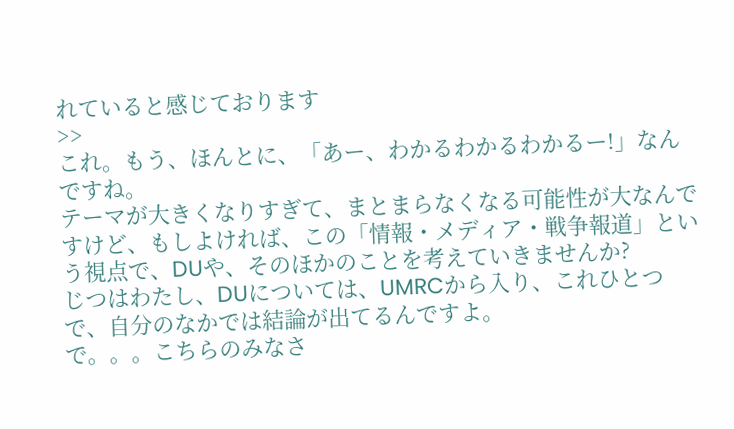れていると感じております
>>
これ。もう、ほんとに、「あー、わかるわかるわかるー!」なんですね。
テーマが大きくなりすぎて、まとまらなくなる可能性が大なんですけど、もしよければ、この「情報・メディア・戦争報道」という視点で、DUや、そのほかのことを考えていきませんか?
じつはわたし、DUについては、UMRCから入り、これひとつで、自分のなかでは結論が出てるんですよ。
で。。。こちらのみなさ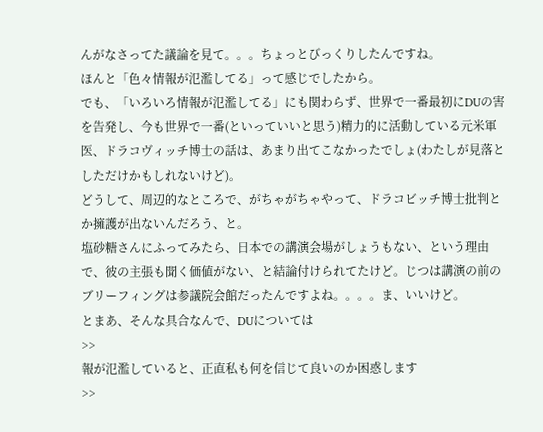んがなさってた議論を見て。。。ちょっとびっくりしたんですね。
ほんと「色々情報が氾濫してる」って感じでしたから。
でも、「いろいろ情報が氾濫してる」にも関わらず、世界で一番最初にDUの害を告発し、今も世界で一番(といっていいと思う)精力的に活動している元米軍医、ドラコヴィッチ博士の話は、あまり出てこなかったでしょ(わたしが見落としただけかもしれないけど)。
どうして、周辺的なところで、がちゃがちゃやって、ドラコビッチ博士批判とか擁護が出ないんだろう、と。
塩砂糖さんにふってみたら、日本での講演会場がしょうもない、という理由で、彼の主張も聞く価値がない、と結論付けられてたけど。じつは講演の前のブリーフィングは参議院会館だったんですよね。。。。ま、いいけど。
とまあ、そんな具合なんで、DUについては
>>
報が氾濫していると、正直私も何を信じて良いのか困惑します
>>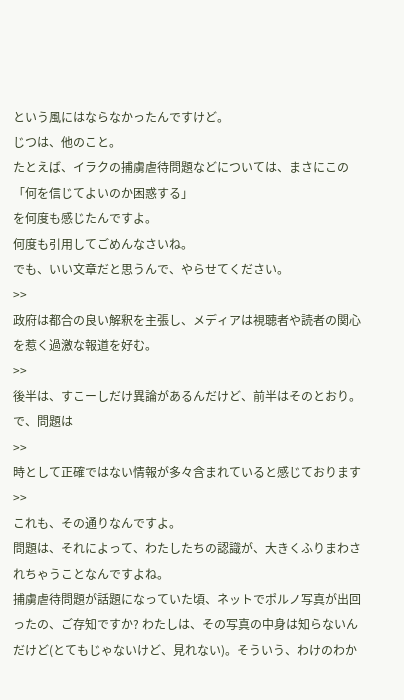という風にはならなかったんですけど。
じつは、他のこと。
たとえば、イラクの捕虜虐待問題などについては、まさにこの
「何を信じてよいのか困惑する」
を何度も感じたんですよ。
何度も引用してごめんなさいね。
でも、いい文章だと思うんで、やらせてください。
>>
政府は都合の良い解釈を主張し、メディアは視聴者や読者の関心を惹く過激な報道を好む。
>>
後半は、すこーしだけ異論があるんだけど、前半はそのとおり。
で、問題は
>>
時として正確ではない情報が多々含まれていると感じております
>>
これも、その通りなんですよ。
問題は、それによって、わたしたちの認識が、大きくふりまわされちゃうことなんですよね。
捕虜虐待問題が話題になっていた頃、ネットでポルノ写真が出回ったの、ご存知ですか? わたしは、その写真の中身は知らないんだけど(とてもじゃないけど、見れない)。そういう、わけのわか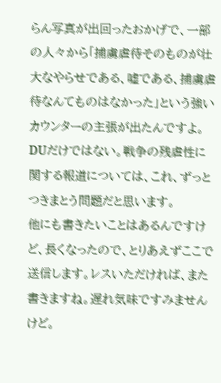らん写真が出回ったおかげで、一部の人々から「捕虜虐待そのものが壮大なやらせである、嘘である、捕虜虐待なんてものはなかった」という強いカウンターの主張が出たんですよ。
DUだけではない。戦争の残虐性に関する報道については、これ、ずっとつきまとう問題だと思います。
他にも書きたいことはあるんですけど、長くなったので、とりあえずここで送信します。レスいただければ、また書きますね。遅れ気味ですみませんけど。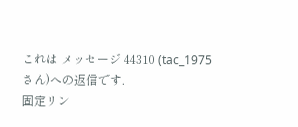これは メッセージ 44310 (tac_1975 さん)への返信です.
固定リン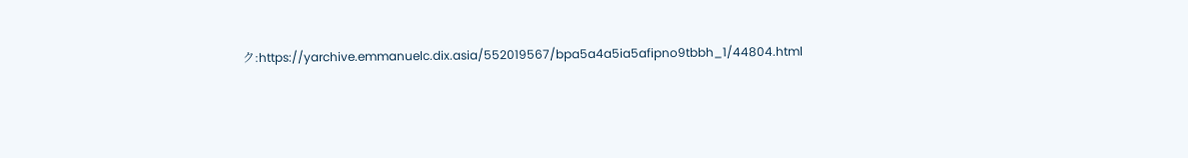ク:https://yarchive.emmanuelc.dix.asia/552019567/bpa5a4a5ia5afipno9tbbh_1/44804.html